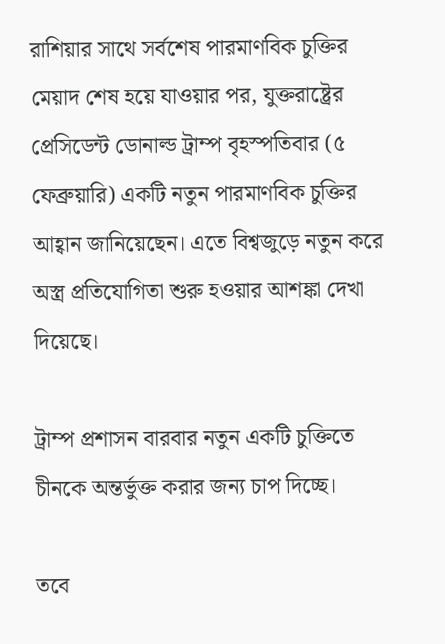রাশিয়ার সাথে সর্বশেষ পারমাণবিক চুক্তির মেয়াদ শেষ হয়ে যাওয়ার পর, যুক্তরাষ্ট্রের প্রেসিডেন্ট ডোনাল্ড ট্রাম্প বৃহস্পতিবার (৫ ফেব্রুয়ারি) একটি নতুন পারমাণবিক চুক্তির আহ্বান জানিয়েছেন। এতে বিশ্বজুড়ে নতুন করে অস্ত্র প্রতিযোগিতা শুরু হওয়ার আশঙ্কা দেখা দিয়েছে।

ট্রাম্প প্রশাসন বারবার নতুন একটি চুক্তিতে চীনকে অন্তর্ভুক্ত করার জন্য চাপ দিচ্ছে।

তবে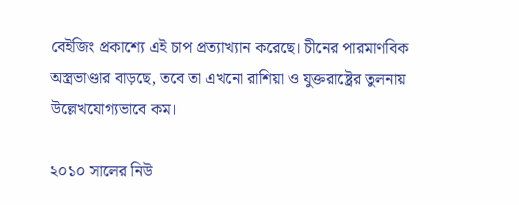বেইজিং প্রকাশ্যে এই চাপ প্রত্যাখ্যান করেছে। চীনের পারমাণবিক অস্ত্রভাণ্ডার বাড়ছে, তবে তা এখনো রাশিয়া ও যুক্তরাষ্ট্রের তুলনায় উল্লেখযোগ্যভাবে কম।

২০১০ সালের নিউ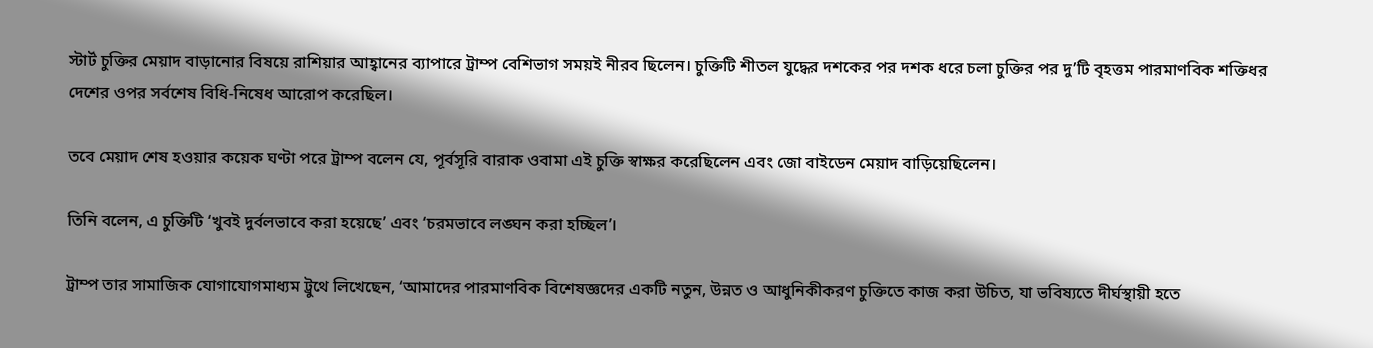স্টার্ট চুক্তির মেয়াদ বাড়ানোর বিষয়ে রাশিয়ার আহ্বানের ব্যাপারে ট্রাম্প বেশিভাগ সময়ই নীরব ছিলেন। চুক্তিটি শীতল যুদ্ধের দশকের পর দশক ধরে চলা চুক্তির পর দু’টি বৃহত্তম পারমাণবিক শক্তিধর দেশের ওপর সর্বশেষ বিধি-নিষেধ আরোপ করেছিল।

তবে মেয়াদ শেষ হওয়ার কয়েক ঘণ্টা পরে ট্রাম্প বলেন যে, পূর্বসূরি বারাক ওবামা এই চুক্তি স্বাক্ষর করেছিলেন এবং জো বাইডেন মেয়াদ বাড়িয়েছিলেন।

তিনি বলেন, এ চুক্তিটি ‘খুবই দুর্বলভাবে করা হয়েছে’ এবং ‘চরমভাবে লঙ্ঘন করা হচ্ছিল’।

ট্রাম্প তার সামাজিক যোগাযোগমাধ্যম ট্রুথে লিখেছেন, ‘আমাদের পারমাণবিক বিশেষজ্ঞদের একটি নতুন, উন্নত ও আধুনিকীকরণ চুক্তিতে কাজ করা উচিত, যা ভবিষ্যতে দীর্ঘস্থায়ী হতে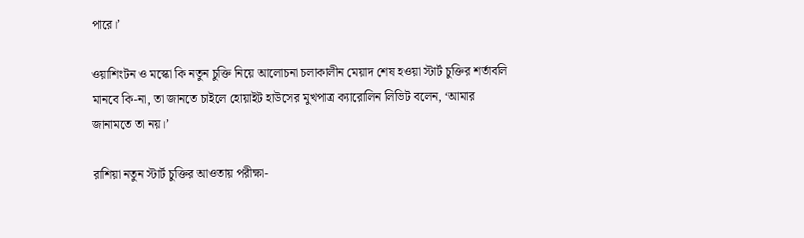পারে।’

ওয়াশিংটন ও মস্কো কি নতুন চুক্তি নিয়ে আলোচনা চলাকালীন মেয়াদ শেষ হওয়া স্টার্ট চুক্তির শর্তাবলি মানবে কি-না, তা জানতে চাইলে হোয়াইট হাউসের মুখপাত্র ক্যারোলিন লিভিট বলেন, ‘আমার জানামতে তা নয়।’

রাশিয়া নতুন স্টার্ট চুক্তির আওতায় পরীক্ষা-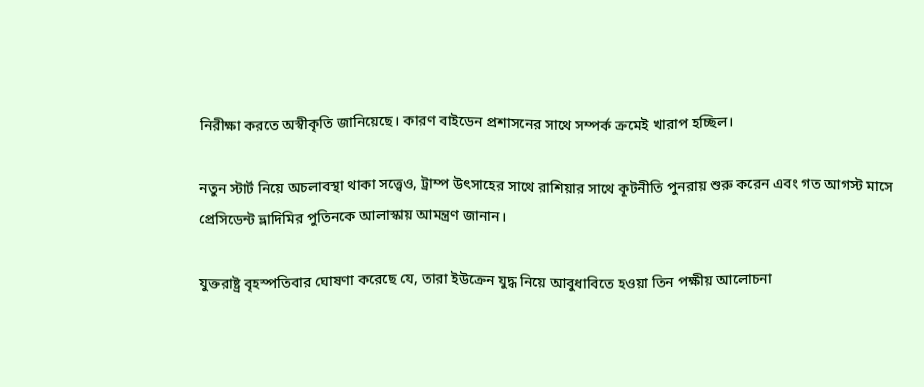নিরীক্ষা করতে অস্বীকৃতি জানিয়েছে। কারণ বাইডেন প্রশাসনের সাথে সম্পর্ক ক্রমেই খারাপ হচ্ছিল।

নতুন স্টার্ট নিয়ে অচলাবস্থা থাকা সত্ত্বেও, ট্রাম্প উৎসাহের সাথে রাশিয়ার সাথে কূটনীতি পুনরায় শুরু করেন এবং গত আগস্ট মাসে প্রেসিডেন্ট ভ্লাদিমির পুতিনকে আলাস্কায় আমন্ত্রণ জানান।

যুক্তরাষ্ট্র বৃহস্পতিবার ঘোষণা করেছে যে, তারা ইউক্রেন যুদ্ধ নিয়ে আবুধাবিতে হওয়া তিন পক্ষীয় আলোচনা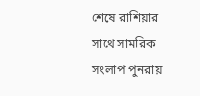শেষে রাশিয়ার সাথে সামরিক সংলাপ পুনরায়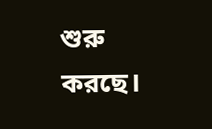শুরু করছে।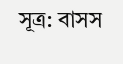সূত্র: বাসস